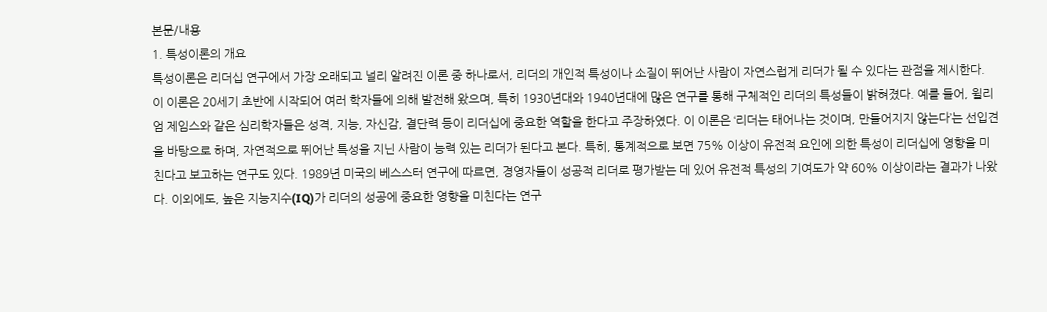본문/내용
1. 특성이론의 개요
특성이론은 리더십 연구에서 가장 오래되고 널리 알려진 이론 중 하나로서, 리더의 개인적 특성이나 소질이 뛰어난 사람이 자연스럽게 리더가 될 수 있다는 관점을 제시한다. 이 이론은 20세기 초반에 시작되어 여러 학자들에 의해 발전해 왔으며, 특히 1930년대와 1940년대에 많은 연구를 통해 구체적인 리더의 특성들이 밝혀졌다. 예를 들어, 윌리엄 제임스와 같은 심리학자들은 성격, 지능, 자신감, 결단력 등이 리더십에 중요한 역할을 한다고 주장하였다. 이 이론은 ‘리더는 태어나는 것이며, 만들어지지 않는다’는 선입견을 바탕으로 하며, 자연적으로 뛰어난 특성을 지닌 사람이 능력 있는 리더가 된다고 본다. 특히, 통계적으로 보면 75% 이상이 유전적 요인에 의한 특성이 리더십에 영향을 미친다고 보고하는 연구도 있다. 1989년 미국의 베스스터 연구에 따르면, 경영자들이 성공적 리더로 평가받는 데 있어 유전적 특성의 기여도가 약 60% 이상이라는 결과가 나왔다. 이외에도, 높은 지능지수(IQ)가 리더의 성공에 중요한 영향을 미친다는 연구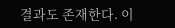결과도 존재한다. 이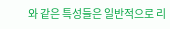와 같은 특성들은 일반적으로 리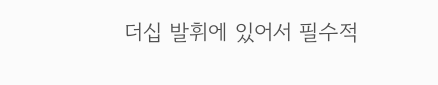더십 발휘에 있어서 필수적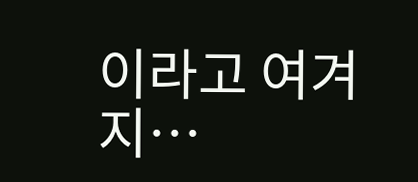이라고 여겨지…